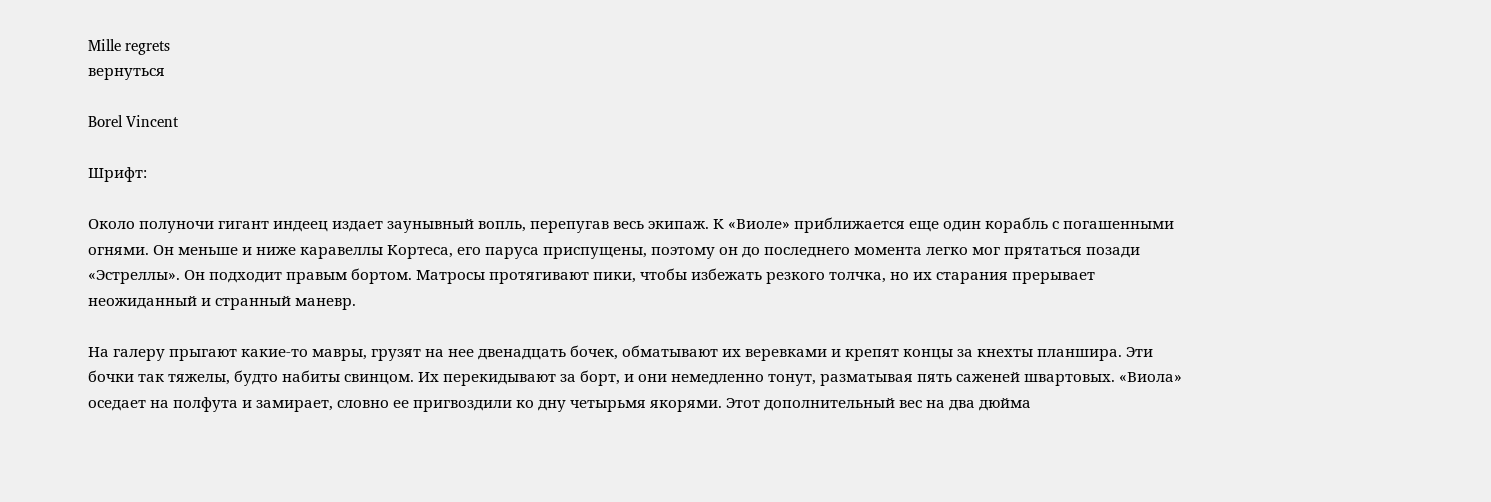Mille regrets
вернуться

Borel Vincent

Шрифт:

Около полуночи гигант индеец издает заунывный вопль, перепугав весь экипаж. К «Виоле» приближается еще один корабль с погашенными огнями. Он меньше и ниже каравеллы Кортеса, его паруса приспущены, поэтому он до последнего момента легко мог прятаться позади «Эстреллы». Он подходит правым бортом. Матросы протягивают пики, чтобы избежать резкого толчка, но их старания прерывает неожиданный и странный маневр.

На галеру прыгают какие-то мавры, грузят на нее двенадцать бочек, обматывают их веревками и крепят концы за кнехты планшира. Эти бочки так тяжелы, будто набиты свинцом. Их перекидывают за борт, и они немедленно тонут, разматывая пять саженей швартовых. «Виола» оседает на полфута и замирает, словно ее пригвоздили ко дну четырьмя якорями. Этот дополнительный вес на два дюйма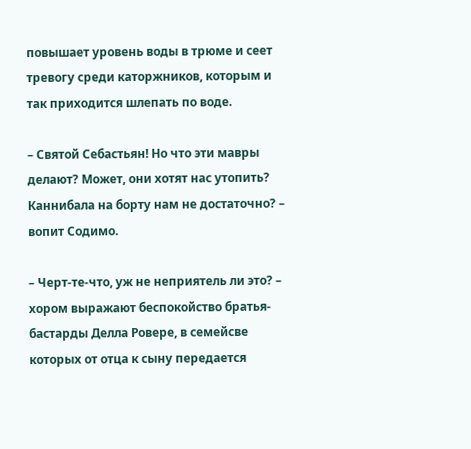повышает уровень воды в трюме и сеет тревогу среди каторжников, которым и так приходится шлепать по воде.

– Святой Себастьян! Но что эти мавры делают? Может, они хотят нас утопить? Каннибала на борту нам не достаточно? – вопит Содимо.

– Черт-те-что, уж не неприятель ли это? – хором выражают беспокойство братья-бастарды Делла Ровере, в семейсве которых от отца к сыну передается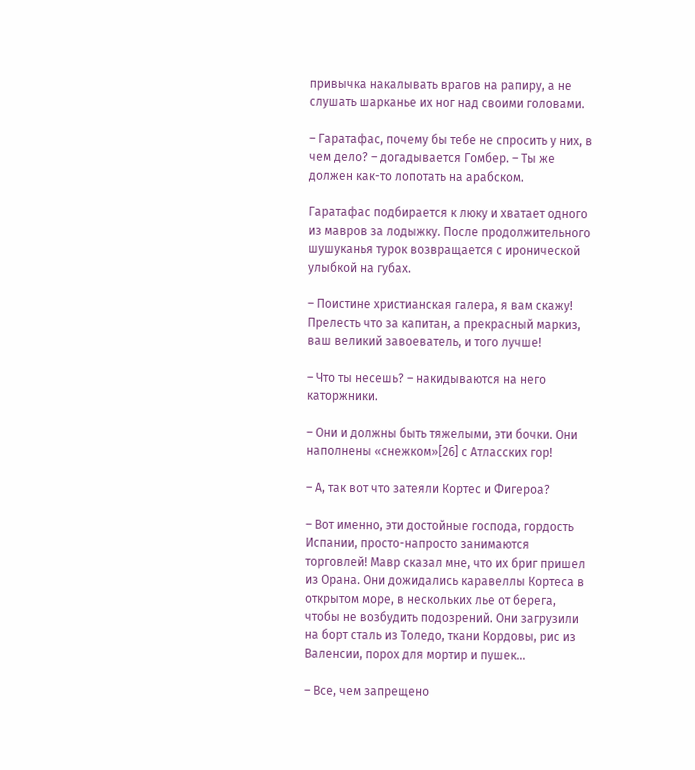привычка накалывать врагов на рапиру, а не слушать шарканье их ног над своими головами.

– Гаратафас, почему бы тебе не спросить у них, в чем дело? – догадывается Гомбер. – Ты же должен как-то лопотать на арабском.

Гаратафас подбирается к люку и хватает одного из мавров за лодыжку. После продолжительного шушуканья турок возвращается с иронической улыбкой на губах.

– Поистине христианская галера, я вам скажу! Прелесть что за капитан, а прекрасный маркиз, ваш великий завоеватель, и того лучше!

– Что ты несешь? – накидываются на него каторжники.

– Они и должны быть тяжелыми, эти бочки. Они наполнены «снежком»[26] с Атласских гор!

– А, так вот что затеяли Кортес и Фигероа?

– Вот именно, эти достойные господа, гордость Испании, просто-напросто занимаются торговлей! Мавр сказал мне, что их бриг пришел из Орана. Они дожидались каравеллы Кортеса в открытом море, в нескольких лье от берега, чтобы не возбудить подозрений. Они загрузили на борт сталь из Толедо, ткани Кордовы, рис из Валенсии, порох для мортир и пушек…

– Все, чем запрещено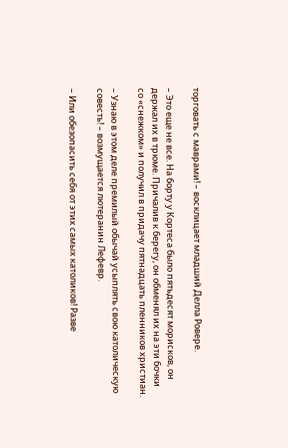торговать с маврами! – восклицает младший Делла Ровере.

– Это еще не все. На борту у Кортеса было пятьдесят морисков, он держал их в трюме. Причалив к берегу, он обменял их на эти бочки со «снежком» и получил в придачу пятнадцать пленников христиан.

– Узнаю в этом деле премилый обычай усыплять свою католическую совесть! – возмущается лютеранин Лефевр.

– Или обезопасить себя от этих самых католиков! Разве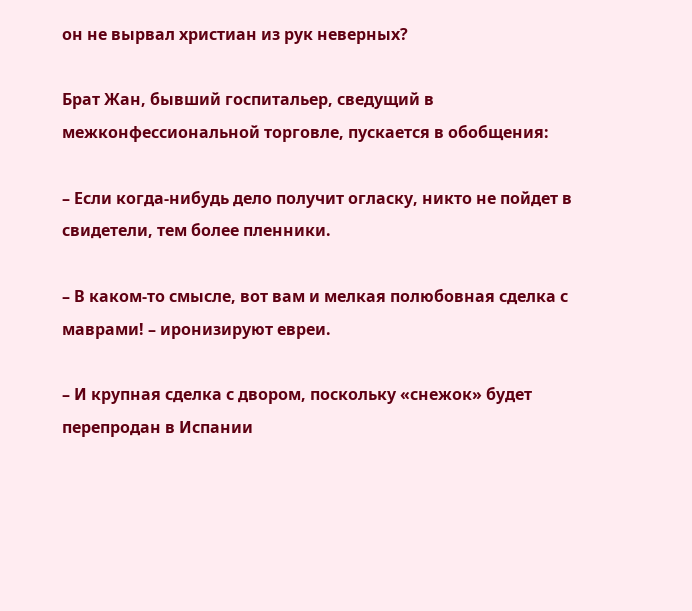он не вырвал христиан из рук неверных?

Брат Жан, бывший госпитальер, сведущий в межконфессиональной торговле, пускается в обобщения:

– Если когда-нибудь дело получит огласку, никто не пойдет в свидетели, тем более пленники.

– В каком-то смысле, вот вам и мелкая полюбовная сделка с маврами! – иронизируют евреи.

– И крупная сделка с двором, поскольку «снежок» будет перепродан в Испании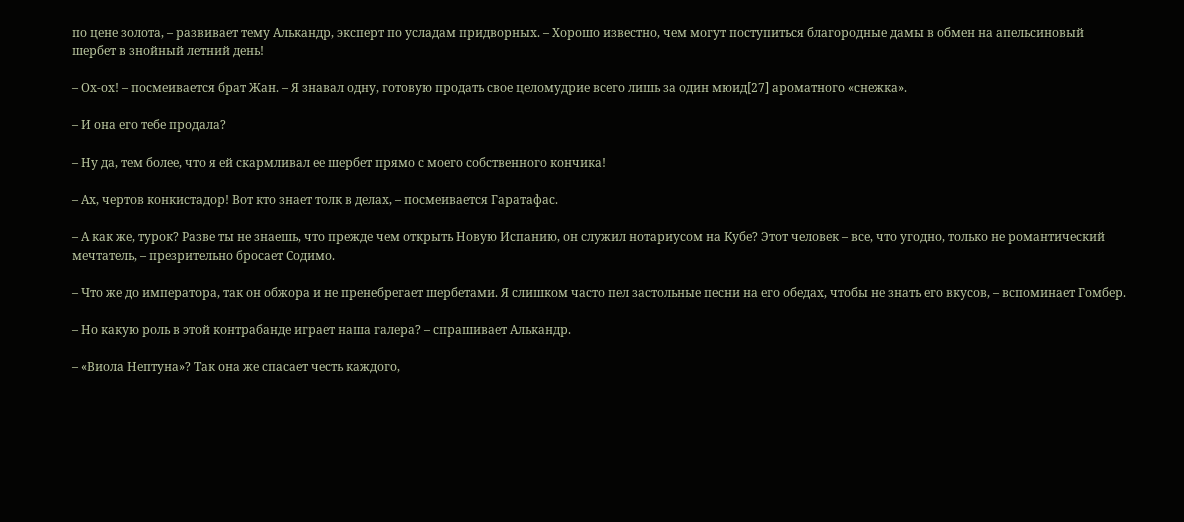по цене золота, – развивает тему Алькандр, эксперт по усладам придворных. – Хорошо известно, чем могут поступиться благородные дамы в обмен на апельсиновый шербет в знойный летний день!

– Ох-ох! – посмеивается брат Жан. – Я знавал одну, готовую продать свое целомудрие всего лишь за один мюид[27] ароматного «снежка».

– И она его тебе продала?

– Ну да, тем более, что я ей скармливал ее шербет прямо с моего собственного кончика!

– Ах, чертов конкистадор! Вот кто знает толк в делах, – посмеивается Гаратафас.

– А как же, турок? Разве ты не знаешь, что прежде чем открыть Новую Испанию, он служил нотариусом на Кубе? Этот человек – все, что угодно, только не романтический мечтатель, – презрительно бросает Содимо.

– Что же до императора, так он обжора и не пренебрегает шербетами. Я слишком часто пел застольные песни на его обедах, чтобы не знать его вкусов, – вспоминает Гомбер.

– Но какую роль в этой контрабанде играет наша галера? – спрашивает Алькандр.

– «Виола Нептуна»? Так она же спасает честь каждого,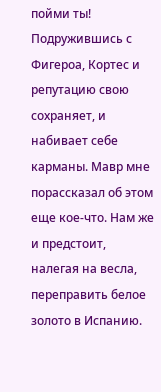пойми ты! Подружившись с Фигероа, Кортес и репутацию свою сохраняет, и набивает себе карманы. Мавр мне порассказал об этом еще кое-что. Нам же и предстоит, налегая на весла, переправить белое золото в Испанию.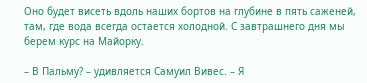Оно будет висеть вдоль наших бортов на глубине в пять саженей, там, где вода всегда остается холодной. С завтрашнего дня мы берем курс на Майорку.

– В Пальму? – удивляется Самуил Вивес. – Я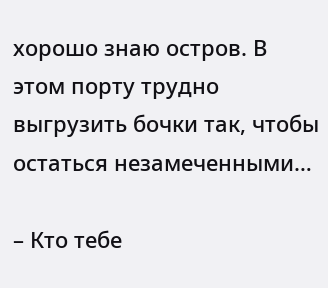хорошо знаю остров. В этом порту трудно выгрузить бочки так, чтобы остаться незамеченными…

– Кто тебе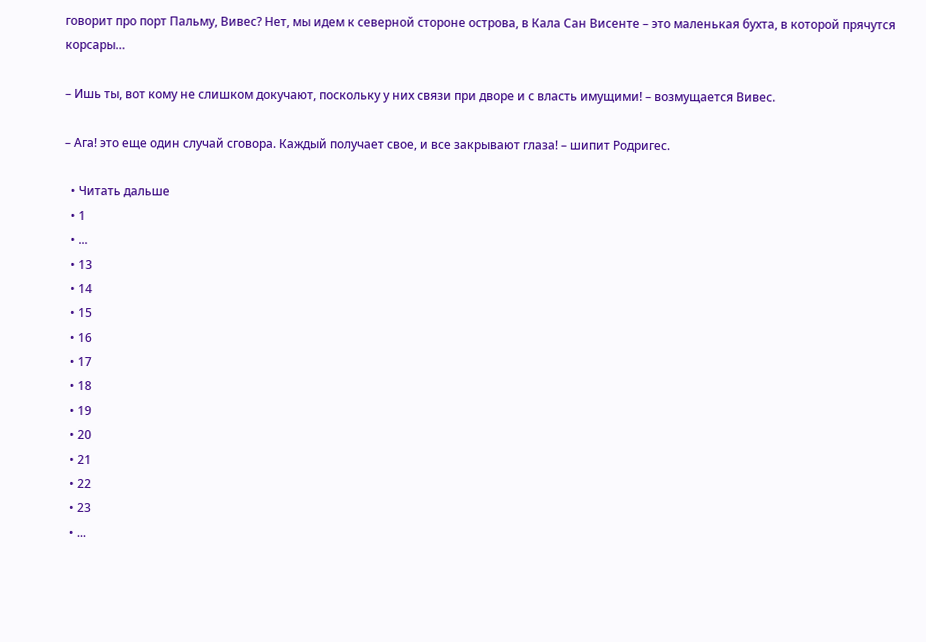говорит про порт Пальму, Вивес? Нет, мы идем к северной стороне острова, в Кала Сан Висенте – это маленькая бухта, в которой прячутся корсары…

– Ишь ты, вот кому не слишком докучают, поскольку у них связи при дворе и с власть имущими! – возмущается Вивес.

– Ага! это еще один случай сговора. Каждый получает свое, и все закрывают глаза! – шипит Родригес.

  • Читать дальше
  • 1
  • ...
  • 13
  • 14
  • 15
  • 16
  • 17
  • 18
  • 19
  • 20
  • 21
  • 22
  • 23
  • ...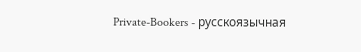Private-Bookers - русскоязычная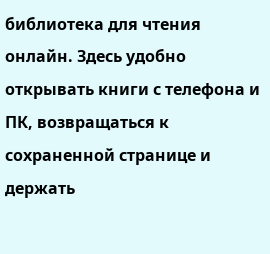библиотека для чтения онлайн. Здесь удобно открывать книги с телефона и ПК, возвращаться к сохраненной странице и держать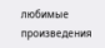любимые произведения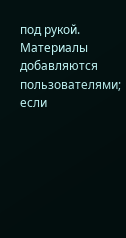под рукой. Материалы добавляются пользователями; если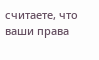считаете, что ваши права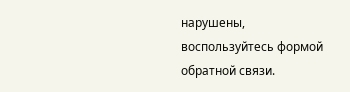нарушены, воспользуйтесь формой обратной связи.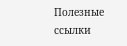Полезные ссылки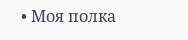• Моя полка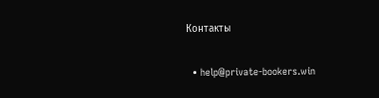Контакты

  • help@private-bookers.win